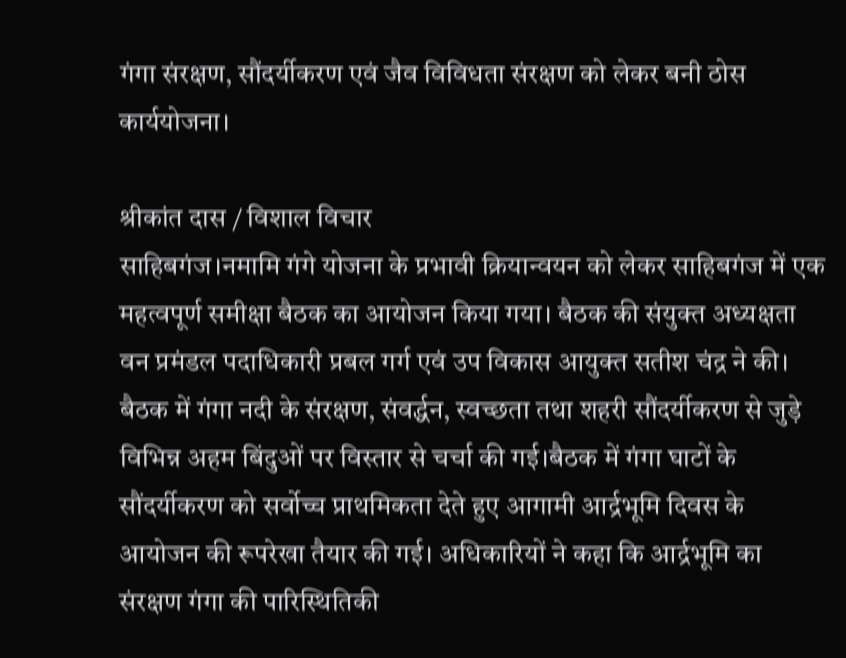गंगा संरक्षण, सौंदर्यीकरण एवं जैव विविधता संरक्षण को लेकर बनी ठोस कार्ययोजना।

श्रीकांत दास / विशाल विचार
साहिबगंज।नमामि गंगे योजना के प्रभावी क्रियान्वयन को लेकर साहिबगंज में एक महत्वपूर्ण समीक्षा बैठक का आयोजन किया गया। बैठक की संयुक्त अध्यक्षता वन प्रमंडल पदाधिकारी प्रबल गर्ग एवं उप विकास आयुक्त सतीश चंद्र ने की। बैठक में गंगा नदी के संरक्षण, संवर्द्धन, स्वच्छता तथा शहरी सौंदर्यीकरण से जुड़े विभिन्न अहम बिंदुओं पर विस्तार से चर्चा की गई।बैठक में गंगा घाटों के सौंदर्यीकरण को सर्वोच्च प्राथमिकता देते हुए आगामी आर्द्रभूमि दिवस के आयोजन की रूपरेखा तैयार की गई। अधिकारियों ने कहा कि आर्द्रभूमि का संरक्षण गंगा की पारिस्थितिकी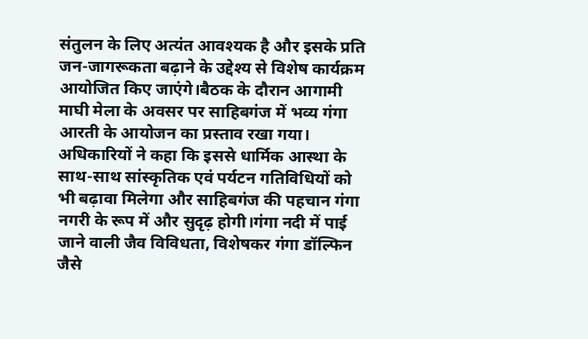संतुलन के लिए अत्यंत आवश्यक है और इसके प्रति जन-जागरूकता बढ़ाने के उद्देश्य से विशेष कार्यक्रम आयोजित किए जाएंगे।बैठक के दौरान आगामी माघी मेला के अवसर पर साहिबगंज में भव्य गंगा आरती के आयोजन का प्रस्ताव रखा गया। अधिकारियों ने कहा कि इससे धार्मिक आस्था के साथ-साथ सांस्कृतिक एवं पर्यटन गतिविधियों को भी बढ़ावा मिलेगा और साहिबगंज की पहचान गंगा नगरी के रूप में और सुदृढ़ होगी।गंगा नदी में पाई जाने वाली जैव विविधता, विशेषकर गंगा डॉल्फिन जैसे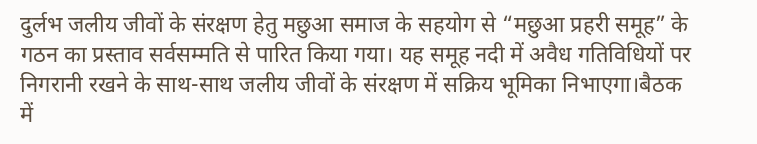दुर्लभ जलीय जीवों के संरक्षण हेतु मछुआ समाज के सहयोग से “मछुआ प्रहरी समूह” के गठन का प्रस्ताव सर्वसम्मति से पारित किया गया। यह समूह नदी में अवैध गतिविधियों पर निगरानी रखने के साथ-साथ जलीय जीवों के संरक्षण में सक्रिय भूमिका निभाएगा।बैठक में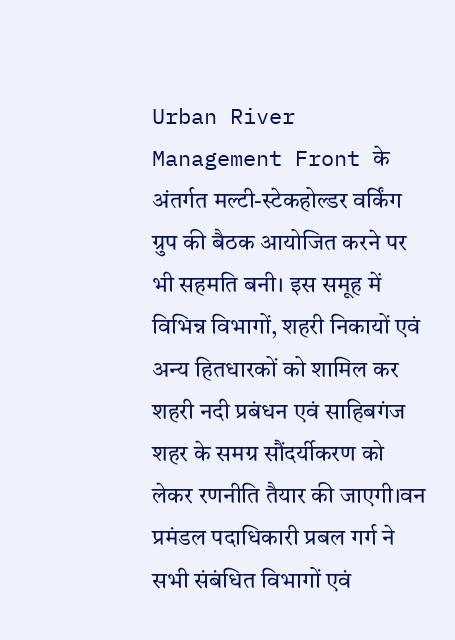Urban River Management Front के अंतर्गत मल्टी-स्टेकहोल्डर वर्किंग ग्रुप की बैठक आयोजित करने पर भी सहमति बनी। इस समूह में विभिन्न विभागों, शहरी निकायों एवं अन्य हितधारकों को शामिल कर शहरी नदी प्रबंधन एवं साहिबगंज शहर के समग्र सौंदर्यीकरण को लेकर रणनीति तैयार की जाएगी।वन प्रमंडल पदाधिकारी प्रबल गर्ग ने सभी संबंधित विभागों एवं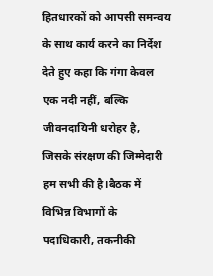हितधारकों को आपसी समन्वय के साथ कार्य करने का निर्देश देते हुए कहा कि गंगा केवल एक नदी नहीं, बल्कि जीवनदायिनी धरोहर है, जिसके संरक्षण की जिम्मेदारी हम सभी की है।बैठक में विभिन्न विभागों के पदाधिकारी, तकनीकी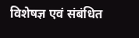विशेषज्ञ एवं संबंधित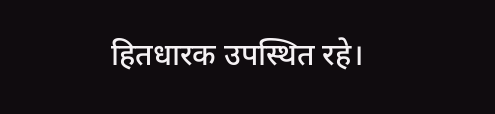हितधारक उपस्थित रहे।